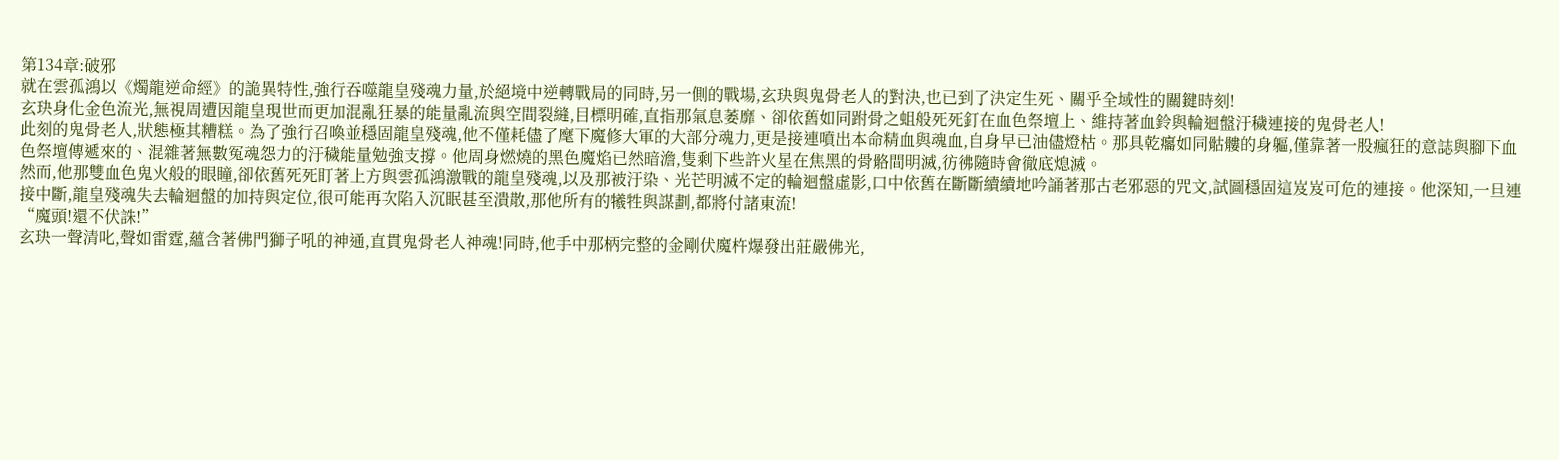第134章:破邪
就在雲孤鴻以《燭龍逆命經》的詭異特性,強行吞噬龍皇殘魂力量,於絕境中逆轉戰局的同時,另一側的戰場,玄玦與鬼骨老人的對決,也已到了決定生死、關乎全域性的關鍵時刻!
玄玦身化金色流光,無視周遭因龍皇現世而更加混亂狂暴的能量亂流與空間裂縫,目標明確,直指那氣息萎靡、卻依舊如同跗骨之蛆般死死釘在血色祭壇上、維持著血鈴與輪迴盤汙穢連接的鬼骨老人!
此刻的鬼骨老人,狀態極其糟糕。為了強行召喚並穩固龍皇殘魂,他不僅耗儘了麾下魔修大軍的大部分魂力,更是接連噴出本命精血與魂血,自身早已油儘燈枯。那具乾癟如同骷髏的身軀,僅靠著一股瘋狂的意誌與腳下血色祭壇傳遞來的、混雜著無數冤魂怨力的汙穢能量勉強支撐。他周身燃燒的黑色魔焰已然暗澹,隻剩下些許火星在焦黑的骨骼間明滅,彷彿隨時會徹底熄滅。
然而,他那雙血色鬼火般的眼瞳,卻依舊死死盯著上方與雲孤鴻激戰的龍皇殘魂,以及那被汙染、光芒明滅不定的輪迴盤虛影,口中依舊在斷斷續續地吟誦著那古老邪惡的咒文,試圖穩固這岌岌可危的連接。他深知,一旦連接中斷,龍皇殘魂失去輪迴盤的加持與定位,很可能再次陷入沉眠甚至潰散,那他所有的犧牲與謀劃,都將付諸東流!
“魔頭!還不伏誅!”
玄玦一聲清叱,聲如雷霆,蘊含著佛門獅子吼的神通,直貫鬼骨老人神魂!同時,他手中那柄完整的金剛伏魔杵爆發出莊嚴佛光,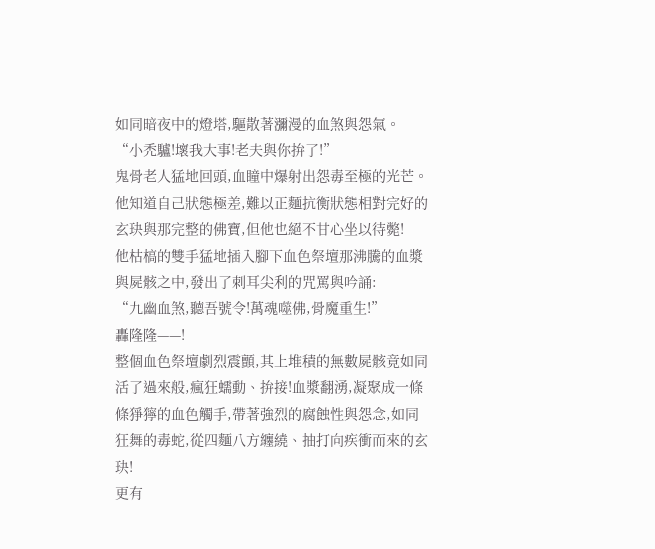如同暗夜中的燈塔,驅散著瀰漫的血煞與怨氣。
“小禿驢!壞我大事!老夫與你拚了!”
鬼骨老人猛地回頭,血瞳中爆射出怨毒至極的光芒。他知道自己狀態極差,難以正麵抗衡狀態相對完好的玄玦與那完整的佛寶,但他也絕不甘心坐以待斃!
他枯槁的雙手猛地插入腳下血色祭壇那沸騰的血漿與屍骸之中,發出了刺耳尖利的咒罵與吟誦:
“九幽血煞,聽吾號令!萬魂噬佛,骨魔重生!”
轟隆隆——!
整個血色祭壇劇烈震顫,其上堆積的無數屍骸竟如同活了過來般,瘋狂蠕動、拚接!血漿翻湧,凝聚成一條條猙獰的血色觸手,帶著強烈的腐蝕性與怨念,如同狂舞的毒蛇,從四麵八方纏繞、抽打向疾衝而來的玄玦!
更有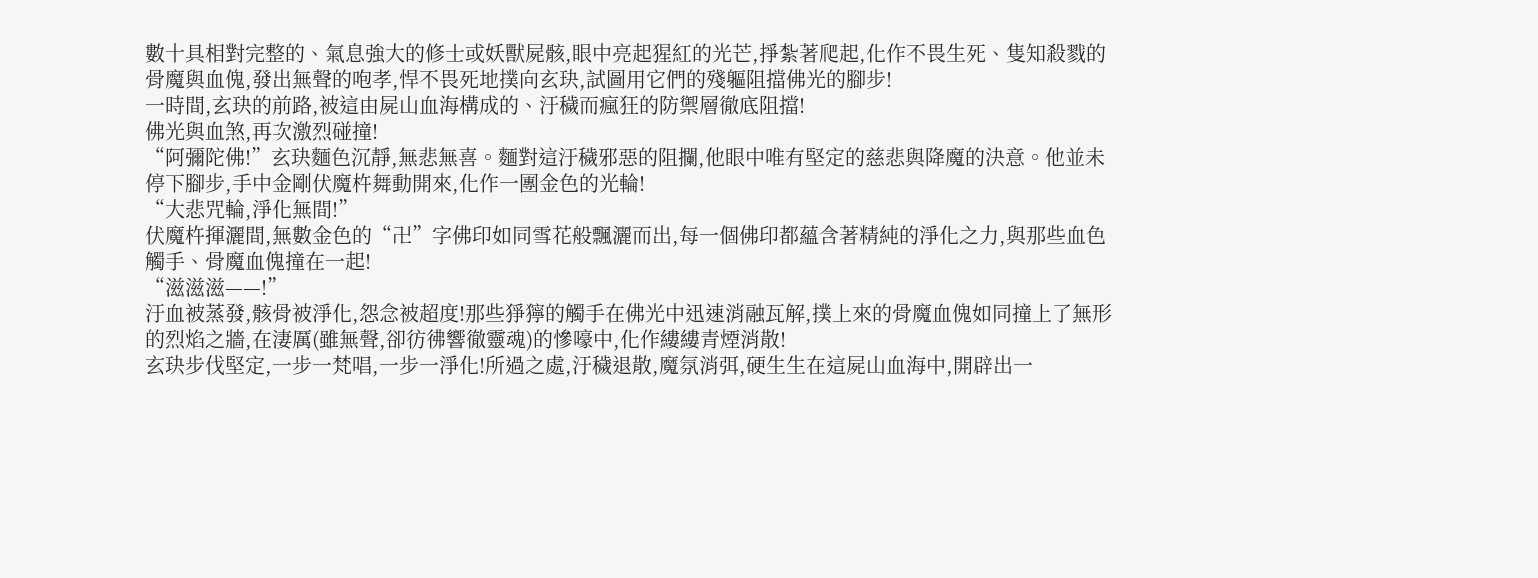數十具相對完整的、氣息強大的修士或妖獸屍骸,眼中亮起猩紅的光芒,掙紮著爬起,化作不畏生死、隻知殺戮的骨魔與血傀,發出無聲的咆孝,悍不畏死地撲向玄玦,試圖用它們的殘軀阻擋佛光的腳步!
一時間,玄玦的前路,被這由屍山血海構成的、汙穢而瘋狂的防禦層徹底阻擋!
佛光與血煞,再次激烈碰撞!
“阿彌陀佛!”玄玦麵色沉靜,無悲無喜。麵對這汙穢邪惡的阻攔,他眼中唯有堅定的慈悲與降魔的決意。他並未停下腳步,手中金剛伏魔杵舞動開來,化作一團金色的光輪!
“大悲咒輪,淨化無間!”
伏魔杵揮灑間,無數金色的“卍”字佛印如同雪花般飄灑而出,每一個佛印都蘊含著精純的淨化之力,與那些血色觸手、骨魔血傀撞在一起!
“滋滋滋——!”
汙血被蒸發,骸骨被淨化,怨念被超度!那些猙獰的觸手在佛光中迅速消融瓦解,撲上來的骨魔血傀如同撞上了無形的烈焰之牆,在淒厲(雖無聲,卻彷彿響徹靈魂)的慘嚎中,化作縷縷青煙消散!
玄玦步伐堅定,一步一梵唱,一步一淨化!所過之處,汙穢退散,魔氛消弭,硬生生在這屍山血海中,開辟出一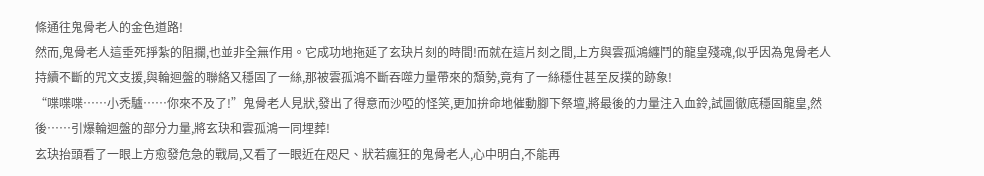條通往鬼骨老人的金色道路!
然而,鬼骨老人這垂死掙紮的阻攔,也並非全無作用。它成功地拖延了玄玦片刻的時間!而就在這片刻之間,上方與雲孤鴻纏鬥的龍皇殘魂,似乎因為鬼骨老人持續不斷的咒文支援,與輪迴盤的聯絡又穩固了一絲,那被雲孤鴻不斷吞噬力量帶來的頹勢,竟有了一絲穩住甚至反撲的跡象!
“喋喋喋……小禿驢……你來不及了!”鬼骨老人見狀,發出了得意而沙啞的怪笑,更加拚命地催動腳下祭壇,將最後的力量注入血鈴,試圖徹底穩固龍皇,然後……引爆輪迴盤的部分力量,將玄玦和雲孤鴻一同埋葬!
玄玦抬頭看了一眼上方愈發危急的戰局,又看了一眼近在咫尺、狀若瘋狂的鬼骨老人,心中明白,不能再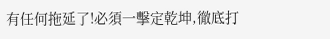有任何拖延了!必須一擊定乾坤,徹底打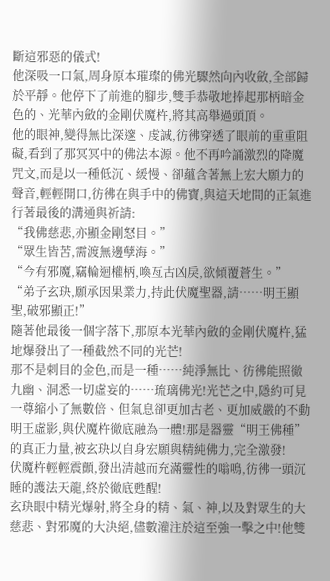斷這邪惡的儀式!
他深吸一口氣,周身原本璀璨的佛光驟然向內收斂,全部歸於平靜。他停下了前進的腳步,雙手恭敬地捧起那柄暗金色的、光華內斂的金剛伏魔杵,將其高舉過頭頂。
他的眼神,變得無比深邃、虔誠,彷彿穿透了眼前的重重阻礙,看到了那冥冥中的佛法本源。他不再吟誦激烈的降魔咒文,而是以一種低沉、緩慢、卻蘊含著無上宏大願力的聲音,輕輕開口,彷彿在與手中的佛寶,與這天地間的正氣進行著最後的溝通與祈請:
“我佛慈悲,亦顯金剛怒目。”
“眾生皆苦,需渡無邊孽海。”
“今有邪魔,竊輪迴權柄,喚亙古凶戾,欲傾覆蒼生。”
“弟子玄玦,願承因果業力,持此伏魔聖器,請……明王顯聖,破邪顯正!”
隨著他最後一個字落下,那原本光華內斂的金剛伏魔杵,猛地爆發出了一種截然不同的光芒!
那不是刺目的金色,而是一種……純淨無比、彷彿能照徹九幽、洞悉一切虛妄的……琉璃佛光!光芒之中,隱約可見一尊縮小了無數倍、但氣息卻更加古老、更加威嚴的不動明王虛影,與伏魔杵徹底融為一體!那是器靈“明王佛種”的真正力量,被玄玦以自身宏願與精純佛力,完全激發!
伏魔杵輕輕震顫,發出清越而充滿靈性的嗡鳴,彷彿一頭沉睡的護法天龍,終於徹底甦醒!
玄玦眼中精光爆射,將全身的精、氣、神,以及對眾生的大慈悲、對邪魔的大決絕,儘數灌注於這至強一擊之中!他雙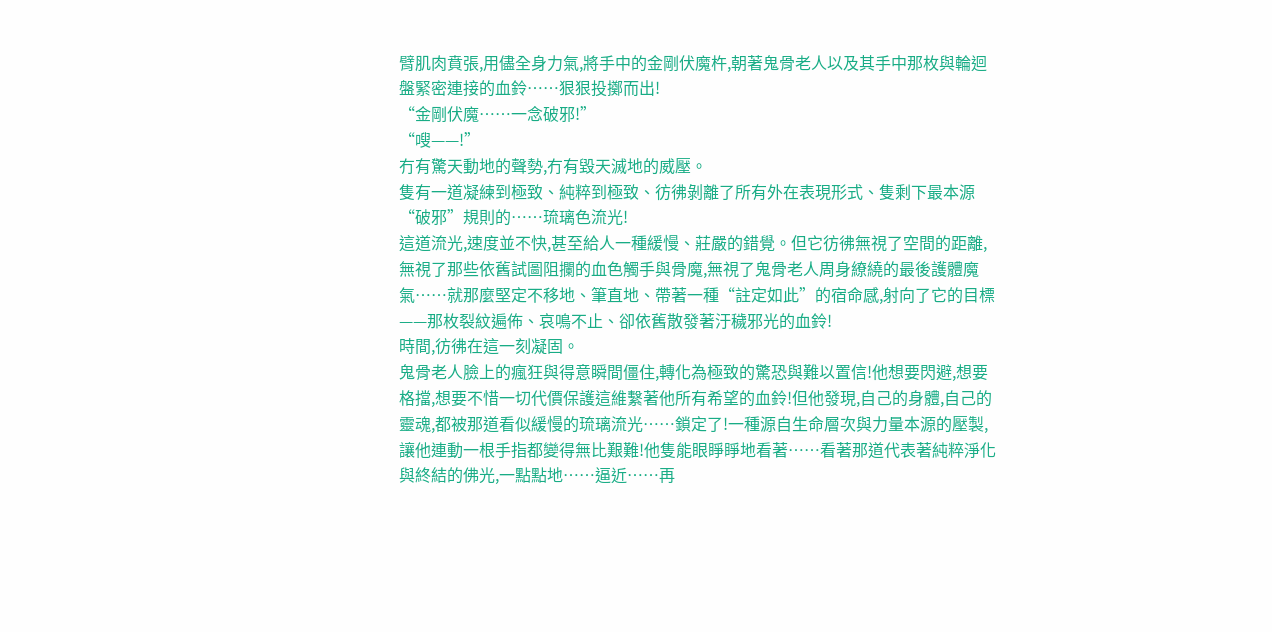臂肌肉賁張,用儘全身力氣,將手中的金剛伏魔杵,朝著鬼骨老人以及其手中那枚與輪迴盤緊密連接的血鈴……狠狠投擲而出!
“金剛伏魔……一念破邪!”
“嗖——!”
冇有驚天動地的聲勢,冇有毀天滅地的威壓。
隻有一道凝練到極致、純粹到極致、彷彿剝離了所有外在表現形式、隻剩下最本源“破邪”規則的……琉璃色流光!
這道流光,速度並不快,甚至給人一種緩慢、莊嚴的錯覺。但它彷彿無視了空間的距離,無視了那些依舊試圖阻攔的血色觸手與骨魔,無視了鬼骨老人周身繚繞的最後護體魔氣……就那麼堅定不移地、筆直地、帶著一種“註定如此”的宿命感,射向了它的目標——那枚裂紋遍佈、哀鳴不止、卻依舊散發著汙穢邪光的血鈴!
時間,彷彿在這一刻凝固。
鬼骨老人臉上的瘋狂與得意瞬間僵住,轉化為極致的驚恐與難以置信!他想要閃避,想要格擋,想要不惜一切代價保護這維繫著他所有希望的血鈴!但他發現,自己的身體,自己的靈魂,都被那道看似緩慢的琉璃流光……鎖定了!一種源自生命層次與力量本源的壓製,讓他連動一根手指都變得無比艱難!他隻能眼睜睜地看著……看著那道代表著純粹淨化與終結的佛光,一點點地……逼近……再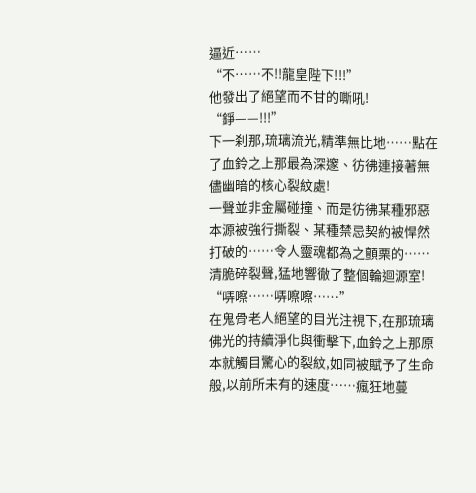逼近……
“不……不!!龍皇陛下!!!”
他發出了絕望而不甘的嘶吼!
“錚——!!!”
下一刹那,琉璃流光,精準無比地……點在了血鈴之上那最為深邃、彷彿連接著無儘幽暗的核心裂紋處!
一聲並非金屬碰撞、而是彷彿某種邪惡本源被強行撕裂、某種禁忌契約被悍然打破的……令人靈魂都為之顫栗的……清脆碎裂聲,猛地響徹了整個輪迴源室!
“哢嚓……哢嚓嚓……”
在鬼骨老人絕望的目光注視下,在那琉璃佛光的持續淨化與衝擊下,血鈴之上那原本就觸目驚心的裂紋,如同被賦予了生命般,以前所未有的速度……瘋狂地蔓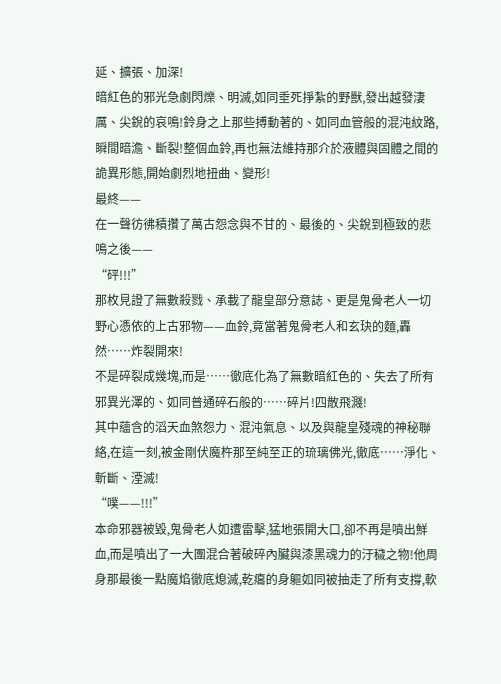延、擴張、加深!
暗紅色的邪光急劇閃爍、明滅,如同垂死掙紮的野獸,發出越發淒厲、尖銳的哀鳴!鈴身之上那些搏動著的、如同血管般的混沌紋路,瞬間暗澹、斷裂!整個血鈴,再也無法維持那介於液體與固體之間的詭異形態,開始劇烈地扭曲、變形!
最終——
在一聲彷彿積攢了萬古怨念與不甘的、最後的、尖銳到極致的悲鳴之後——
“砰!!!”
那枚見證了無數殺戮、承載了龍皇部分意誌、更是鬼骨老人一切野心憑依的上古邪物——血鈴,竟當著鬼骨老人和玄玦的麵,轟然……炸裂開來!
不是碎裂成幾塊,而是……徹底化為了無數暗紅色的、失去了所有邪異光澤的、如同普通碎石般的……碎片!四散飛濺!
其中蘊含的滔天血煞怨力、混沌氣息、以及與龍皇殘魂的神秘聯絡,在這一刻,被金剛伏魔杵那至純至正的琉璃佛光,徹底……淨化、斬斷、湮滅!
“噗——!!!”
本命邪器被毀,鬼骨老人如遭雷擊,猛地張開大口,卻不再是噴出鮮血,而是噴出了一大團混合著破碎內臟與漆黑魂力的汙穢之物!他周身那最後一點魔焰徹底熄滅,乾癟的身軀如同被抽走了所有支撐,軟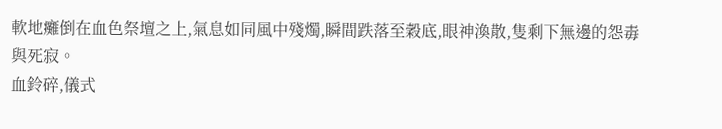軟地癱倒在血色祭壇之上,氣息如同風中殘燭,瞬間跌落至穀底,眼神渙散,隻剩下無邊的怨毒與死寂。
血鈴碎,儀式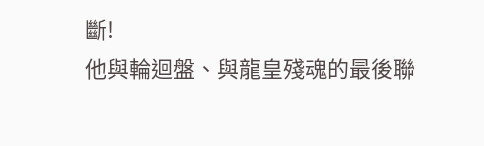斷!
他與輪迴盤、與龍皇殘魂的最後聯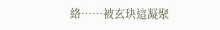絡……被玄玦這凝聚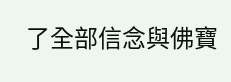了全部信念與佛寶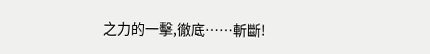之力的一擊,徹底……斬斷!